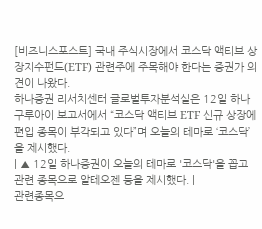[비즈니스포스트] 국내 주식시장에서 코스닥 액티브 상장지수펀드(ETF) 관련주에 주목해야 한다는 증권가 의견이 나왔다.
하나증권 리서치센터 글로벌투자분석실은 12일 하나구루아이 보고서에서 “코스닥 액티브 ETF 신규 상장에 편입 종목이 부각되고 있다”며 오늘의 테마로 ‘코스닥’을 제시했다.
| ▲ 12일 하나증권이 오늘의 테마로 '코스닥'을 꼽고 관련 종목으로 알테오젠 등을 제시했다. |
관련종목으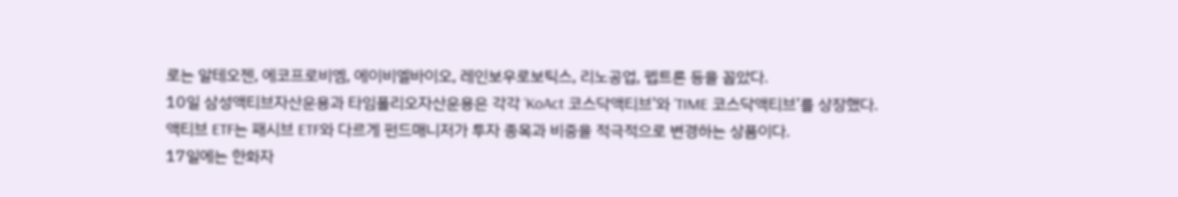로는 알테오젠, 에코프로비엠, 에이비엘바이오, 레인보우로보틱스, 리노공업, 펩트론 등을 꼽았다.
10일 삼성액티브자산운용과 타임폴리오자산운용은 각각 ‘KoAct 코스닥액티브’와 ‘TIME 코스닥액티브’를 상장했다.
액티브 ETF는 패시브 ETF와 다르게 펀드매니저가 투자 종목과 비중을 적극적으로 변경하는 상품이다.
17일에는 한화자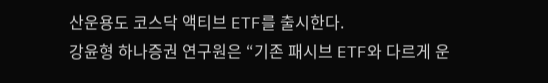산운용도 코스닥 액티브 ETF를 출시한다.
강윤형 하나증권 연구원은 “기존 패시브 ETF와 다르게 운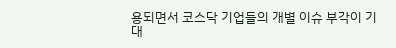용되면서 코스닥 기업들의 개별 이슈 부각이 기대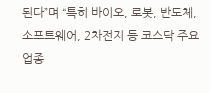된다”며 “특히 바이오, 로봇, 반도체, 소프트웨어, 2차전지 등 코스닥 주요 업종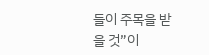들이 주목을 받을 것”이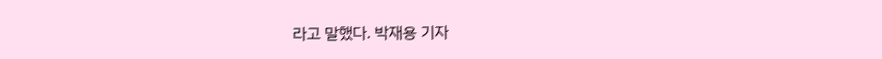라고 말했다. 박재용 기자